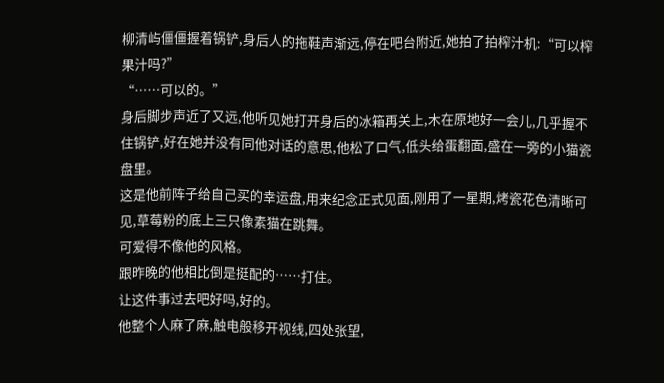柳清屿僵僵握着锅铲,身后人的拖鞋声渐远,停在吧台附近,她拍了拍榨汁机:“可以榨果汁吗?”
“……可以的。”
身后脚步声近了又远,他听见她打开身后的冰箱再关上,木在原地好一会儿,几乎握不住锅铲,好在她并没有同他对话的意思,他松了口气,低头给蛋翻面,盛在一旁的小猫瓷盘里。
这是他前阵子给自己买的幸运盘,用来纪念正式见面,刚用了一星期,烤瓷花色清晰可见,草莓粉的底上三只像素猫在跳舞。
可爱得不像他的风格。
跟昨晚的他相比倒是挺配的……打住。
让这件事过去吧好吗,好的。
他整个人麻了麻,触电般移开视线,四处张望,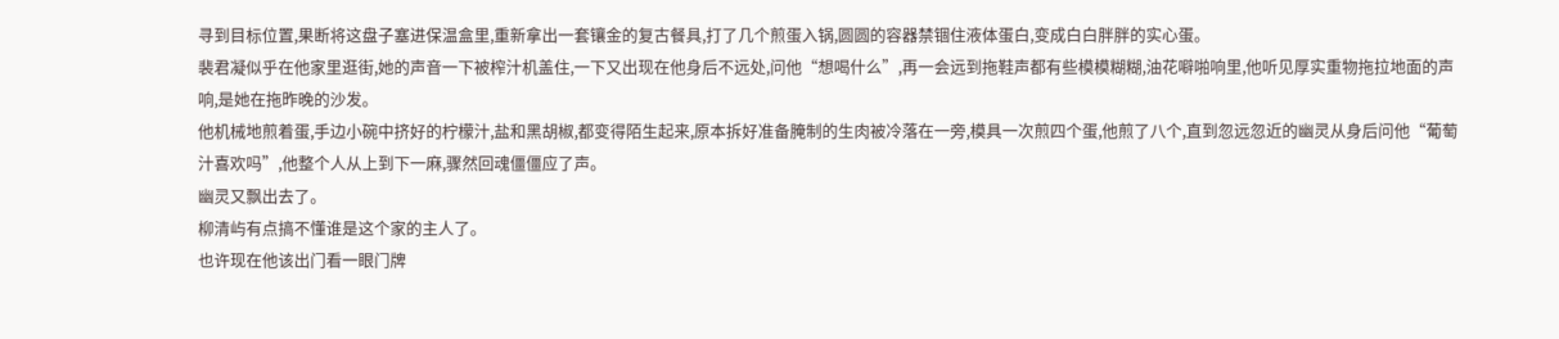寻到目标位置,果断将这盘子塞进保温盒里,重新拿出一套镶金的复古餐具,打了几个煎蛋入锅,圆圆的容器禁锢住液体蛋白,变成白白胖胖的实心蛋。
裴君凝似乎在他家里逛街,她的声音一下被榨汁机盖住,一下又出现在他身后不远处,问他“想喝什么”,再一会远到拖鞋声都有些模模糊糊,油花噼啪响里,他听见厚实重物拖拉地面的声响,是她在拖昨晚的沙发。
他机械地煎着蛋,手边小碗中挤好的柠檬汁,盐和黑胡椒,都变得陌生起来,原本拆好准备腌制的生肉被冷落在一旁,模具一次煎四个蛋,他煎了八个,直到忽远忽近的幽灵从身后问他“葡萄汁喜欢吗”,他整个人从上到下一麻,骤然回魂僵僵应了声。
幽灵又飘出去了。
柳清屿有点搞不懂谁是这个家的主人了。
也许现在他该出门看一眼门牌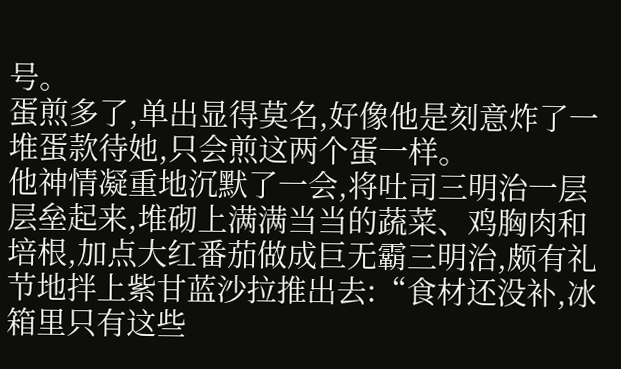号。
蛋煎多了,单出显得莫名,好像他是刻意炸了一堆蛋款待她,只会煎这两个蛋一样。
他神情凝重地沉默了一会,将吐司三明治一层层垒起来,堆砌上满满当当的蔬菜、鸡胸肉和培根,加点大红番茄做成巨无霸三明治,颇有礼节地拌上紫甘蓝沙拉推出去:“食材还没补,冰箱里只有这些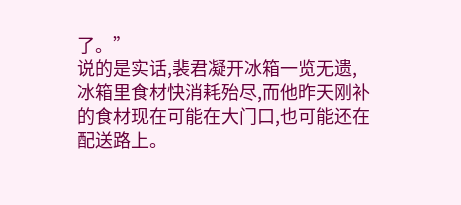了。”
说的是实话,裴君凝开冰箱一览无遗,冰箱里食材快消耗殆尽,而他昨天刚补的食材现在可能在大门口,也可能还在配送路上。